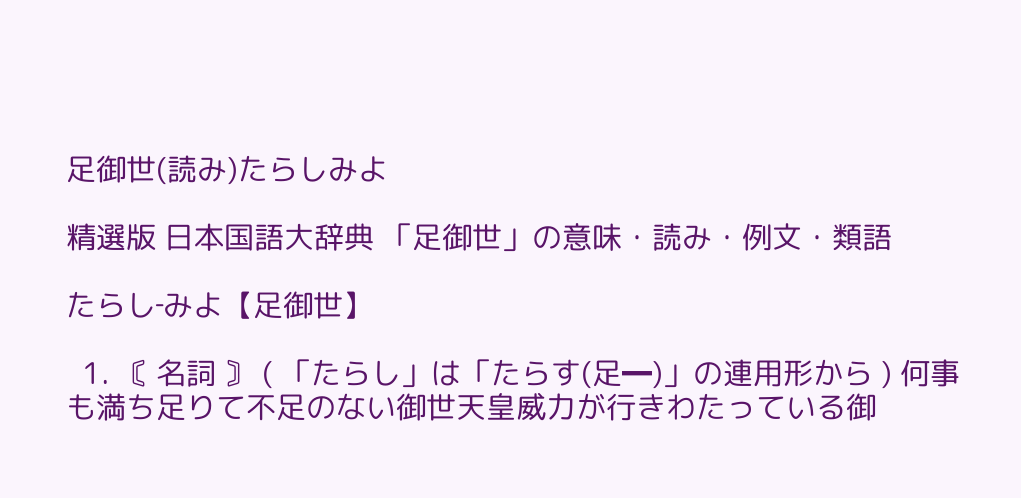足御世(読み)たらしみよ

精選版 日本国語大辞典 「足御世」の意味・読み・例文・類語

たらし‐みよ【足御世】

  1. 〘 名詞 〙 ( 「たらし」は「たらす(足━)」の連用形から ) 何事も満ち足りて不足のない御世天皇威力が行きわたっている御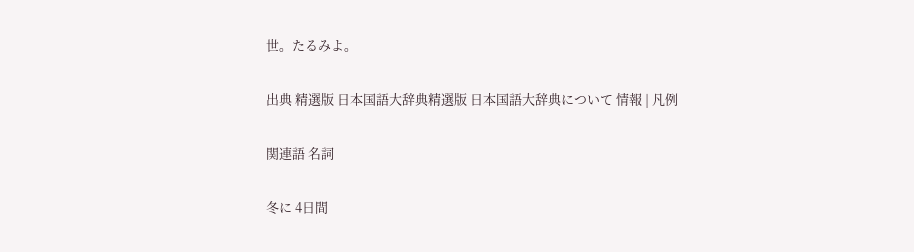世。たるみよ。

出典 精選版 日本国語大辞典精選版 日本国語大辞典について 情報 | 凡例

関連語 名詞

冬に 4日間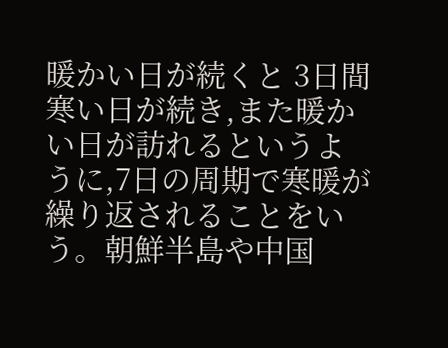暖かい日が続くと 3日間寒い日が続き,また暖かい日が訪れるというように,7日の周期で寒暖が繰り返されることをいう。朝鮮半島や中国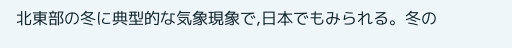北東部の冬に典型的な気象現象で,日本でもみられる。冬の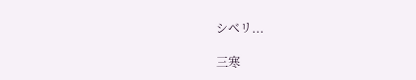シベリ...

三寒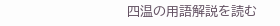四温の用語解説を読む